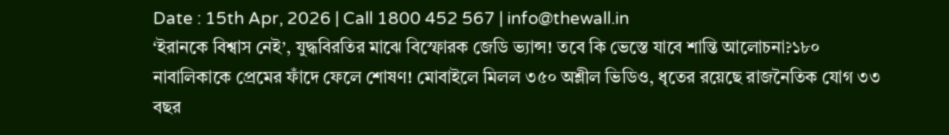Date : 15th Apr, 2026 | Call 1800 452 567 | info@thewall.in
‘ইরানকে বিশ্বাস নেই’, যুদ্ধবিরতির মাঝে বিস্ফোরক জেডি ভ্যান্স! তবে কি ভেস্তে যাবে শান্তি আলোচনা?১৮০ নাবালিকাকে প্রেমের ফাঁদে ফেলে শোষণ! মোবাইলে মিলল ৩৫০ অশ্লীল ভিডিও, ধৃতের রয়েছে রাজনৈতিক যোগ ৩৩ বছর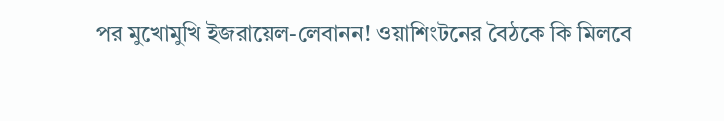পর মুখোমুখি ইজরায়েল-লেবানন! ওয়াশিংটনের বৈঠকে কি মিলবে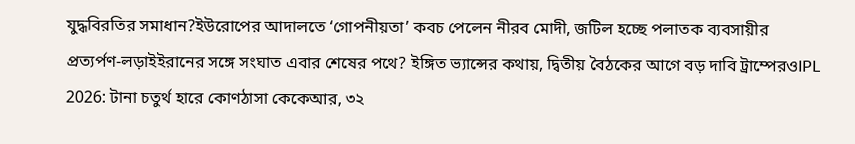যুদ্ধবিরতির সমাধান?ইউরোপের আদালতে ‘গোপনীয়তা’ কবচ পেলেন নীরব মোদী, জটিল হচ্ছে পলাতক ব্যবসায়ীর প্রত্যর্পণ-লড়াইইরানের সঙ্গে সংঘাত এবার শেষের পথে? ইঙ্গিত ভ্যান্সের কথায়, দ্বিতীয় বৈঠকের আগে বড় দাবি ট্রাম্পেরওIPL 2026: টানা চতুর্থ হারে কোণঠাসা কেকেআর, ৩২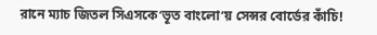রানে ম্যাচ জিতল সিএসকে‘ভূত বাংলো’য় সেন্সর বোর্ডের কাঁচি!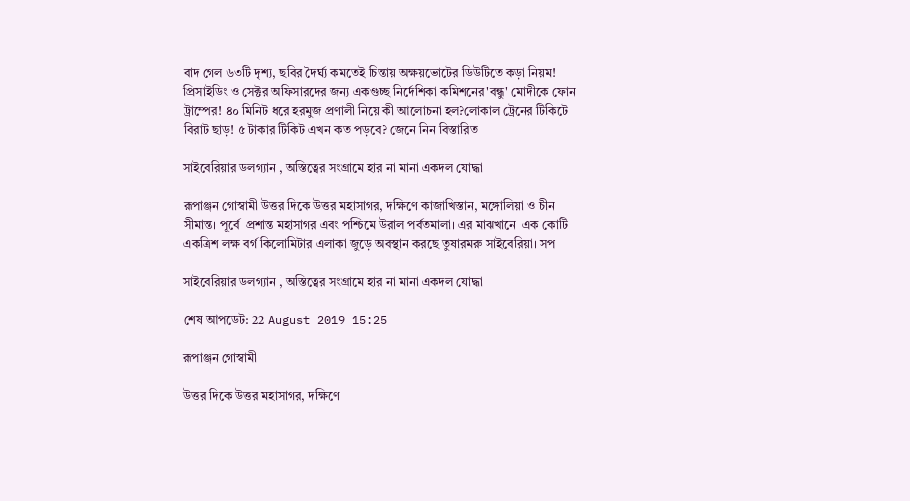বাদ গেল ৬৩টি দৃশ্য, ছবির দৈর্ঘ্য কমতেই চিন্তায় অক্ষয়ভোটের ডিউটিতে কড়া নিয়ম! প্রিসাইডিং ও সেক্টর অফিসারদের জন্য একগুচ্ছ নির্দেশিকা কমিশনের'বন্ধু' মোদীকে ফোন ট্রাম্পের! ৪০ মিনিট ধরে হরমুজ প্রণালী নিয়ে কী আলোচনা হল?লোকাল ট্রেনের টিকিটে বিরাট ছাড়! ৫ টাকার টিকিট এখন কত পড়বে? জেনে নিন বিস্তারিত

সাইবেরিয়ার ডলগ্যান , অস্তিত্বের সংগ্রামে হার না মানা একদল যোদ্ধা

রূপাঞ্জন গোস্বামী উত্তর দিকে উত্তর মহাসাগর, দক্ষিণে কাজাখিস্তান, মঙ্গোলিয়া ও চীন সীমান্ত। পূর্বে  প্রশান্ত মহাসাগর এবং পশ্চিমে উরাল পর্বতমালা। এর মাঝখানে  এক কোটি একত্রিশ লক্ষ বর্গ কিলোমিটার এলাকা জুড়ে অবস্থান করছে তুষারমরু সাইবেরিয়া। সপ

সাইবেরিয়ার ডলগ্যান , অস্তিত্বের সংগ্রামে হার না মানা একদল যোদ্ধা

শেষ আপডেট: 22 August 2019 15:25

রূপাঞ্জন গোস্বামী

উত্তর দিকে উত্তর মহাসাগর, দক্ষিণে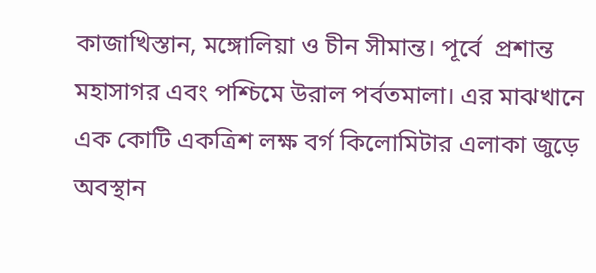কাজাখিস্তান, মঙ্গোলিয়া ও চীন সীমান্ত। পূর্বে  প্রশান্ত মহাসাগর এবং পশ্চিমে উরাল পর্বতমালা। এর মাঝখানে  এক কোটি একত্রিশ লক্ষ বর্গ কিলোমিটার এলাকা জুড়ে অবস্থান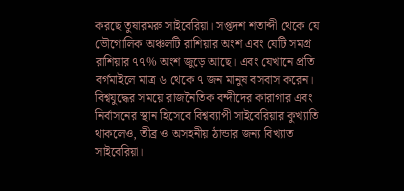করছে তুষারমরু সাইবেরিয়া। সপ্তদশ শতাব্দী থেকে যে ভৌগোলিক অঞ্চলটি রাশিয়ার অংশ এবং যেটি সমগ্র রাশিয়ার ৭৭% অংশ জুড়ে আছে। এবং যেখানে প্রতি বর্গমাইলে মাত্র ৬ থেকে ৭ জন মানুষ বসবাস করেন। বিশ্বযুদ্ধের সময়ে রাজনৈতিক বন্দীদের কারাগার এবং নির্বাসনের স্থান হিসেবে বিশ্বব্যাপী সাইবেরিয়ার কুখ্যাতি থাকলেও, তীব্র ও অসহনীয় ঠান্ডার জন্য বিখ্যাত সাইবেরিয়া।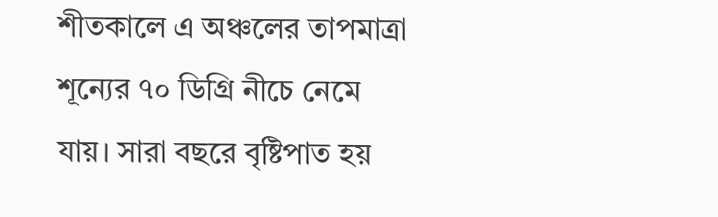শীতকালে এ অঞ্চলের তাপমাত্রা শূন্যের ৭০ ডিগ্রি নীচে নেমে যায়। সারা বছরে বৃষ্টিপাত হয়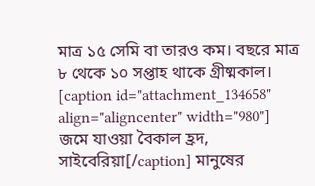মাত্র ১৫ সেমি বা তারও কম। বছরে মাত্র ৮ থেকে ১০ সপ্তাহ থাকে গ্রীষ্মকাল। [caption id="attachment_134658" align="aligncenter" width="980"] জমে যাওয়া বৈকাল হ্রদ, সাইবেরিয়া[/caption] মানুষের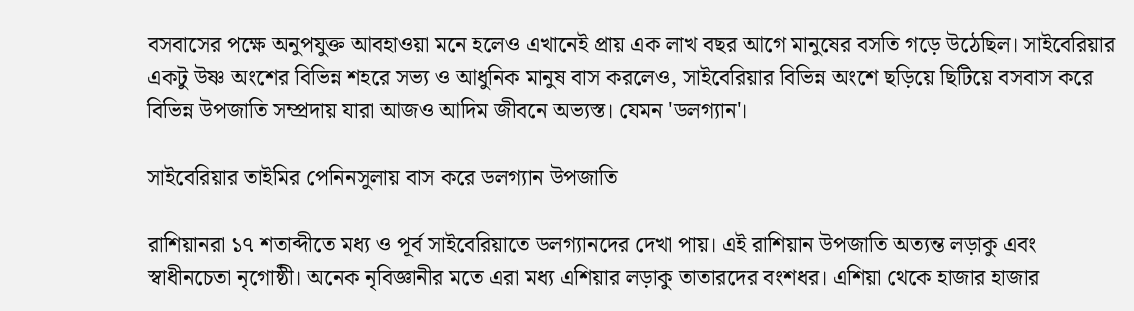বসবাসের পক্ষে অনুপযুক্ত আবহাওয়া মনে হলেও এখানেই প্রায় এক লাখ বছর আগে মানুষের বসতি গড়ে উঠেছিল। সাইবেরিয়ার একটু উষ্ণ অংশের বিভিন্ন শহরে সভ্য ও আধুনিক মানুষ বাস করলেও, সাইবেরিয়ার বিভিন্ন অংশে ছড়িয়ে ছিটিয়ে বসবাস করে বিভিন্ন উপজাতি সম্প্রদায় যারা আজও আদিম জীবনে অভ্যস্ত। যেমন 'ডলগ্যান'।

সাইবেরিয়ার তাইমির পেনিনসুলায় বাস করে ডলগ্যান উপজাতি

রাশিয়ানরা ১৭ শতাব্দীতে মধ্য ও পূর্ব সাইবেরিয়াতে ডলগ্যানদের দেখা পায়। এই রাশিয়ান উপজাতি অত্যন্ত লড়াকু এবং  স্বাধীনচেতা নৃগোষ্ঠী। অনেক নৃবিজ্ঞানীর মতে এরা মধ্য এশিয়ার লড়াকু তাতারদের বংশধর। এশিয়া থেকে হাজার হাজার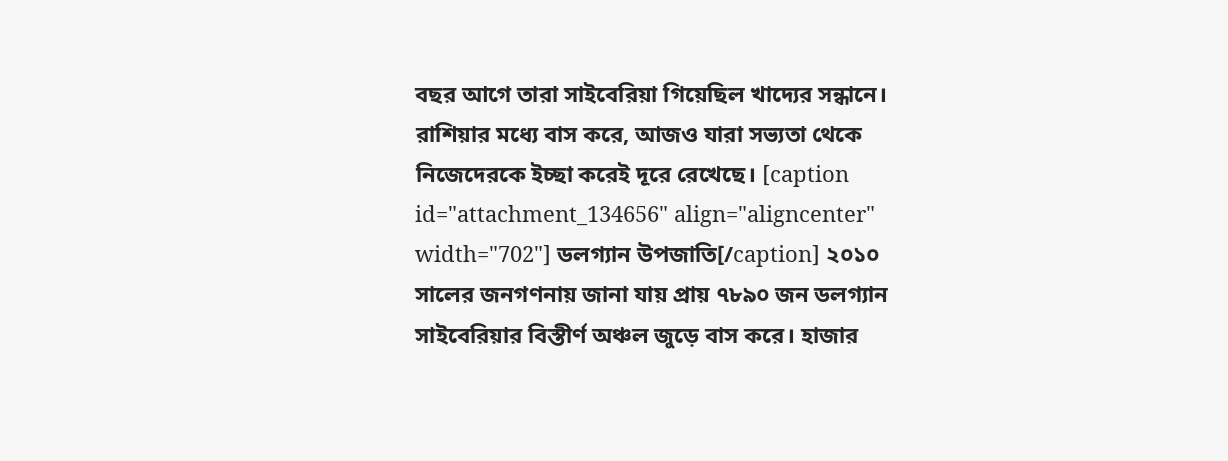বছর আগে তারা সাইবেরিয়া গিয়েছিল খাদ্যের সন্ধানে। রাশিয়ার মধ্যে বাস করে, আজও যারা সভ্যতা থেকে নিজেদেরকে ইচ্ছা করেই দূরে রেখেছে। [caption id="attachment_134656" align="aligncenter" width="702"] ডলগ্যান উপজাতি[/caption] ২০১০ সালের জনগণনায় জানা যায় প্রায় ৭৮৯০ জন ডলগ্যান সাইবেরিয়ার বিস্তীর্ণ অঞ্চল জুড়ে বাস করে। হাজার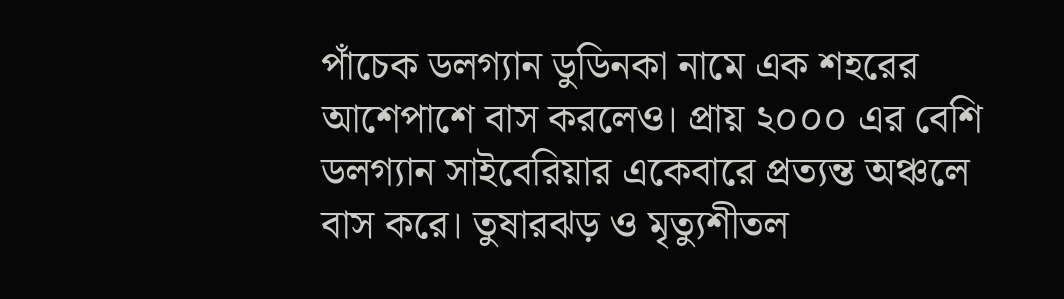পাঁচেক ডলগ্যান ডুডিনকা নামে এক শহরের আশেপাশে বাস করলেও। প্রায় ২০০০ এর বেশি ডলগ্যান সাইবেরিয়ার একেবারে প্রত্যন্ত অঞ্চলে বাস করে। তুষারঝড় ও মৃত্যুশীতল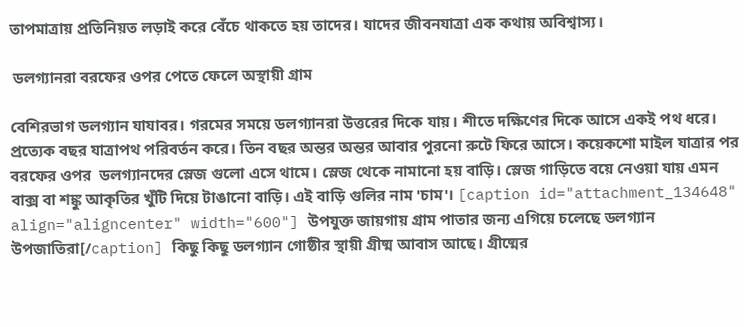তাপমাত্রায় প্রতিনিয়ত লড়াই করে বেঁচে থাকতে হয় তাদের। যাদের জীবনযাত্রা এক কথায় অবিশ্বাস্য।

 ডলগ্যানরা বরফের ওপর পেতে ফেলে অস্থায়ী গ্রাম

বেশিরভাগ ডলগ্যান যাযাবর। গরমের সময়ে ডলগ্যানরা উত্তরের দিকে যায়। শীতে দক্ষিণের দিকে আসে একই পথ ধরে। প্রত্যেক বছর যাত্রাপথ পরিবর্তন করে। তিন বছর অন্তর অন্তর আবার পুরনো রুটে ফিরে আসে। কয়েকশো মাইল যাত্রার পর বরফের ওপর  ডলগ্যানদের স্লেজ গুলো এসে থামে। স্লেজ থেকে নামানো হয় বাড়ি। স্লেজ গাড়িতে বয়ে নেওয়া যায় এমন বাক্স বা শঙ্কু আকৃতির খুঁটি দিয়ে টাঙানো বাড়ি। এই বাড়ি গুলির নাম 'চাম'। [caption id="attachment_134648" align="aligncenter" width="600"] উপযুক্ত জায়গায় গ্রাম পাতার জন্য এগিয়ে চলেছে ডলগ্যান উপজাতিরা[/caption] কিছু কিছু ডলগ্যান গোষ্ঠীর স্থায়ী গ্রীষ্ম আবাস আছে। গ্রীষ্মের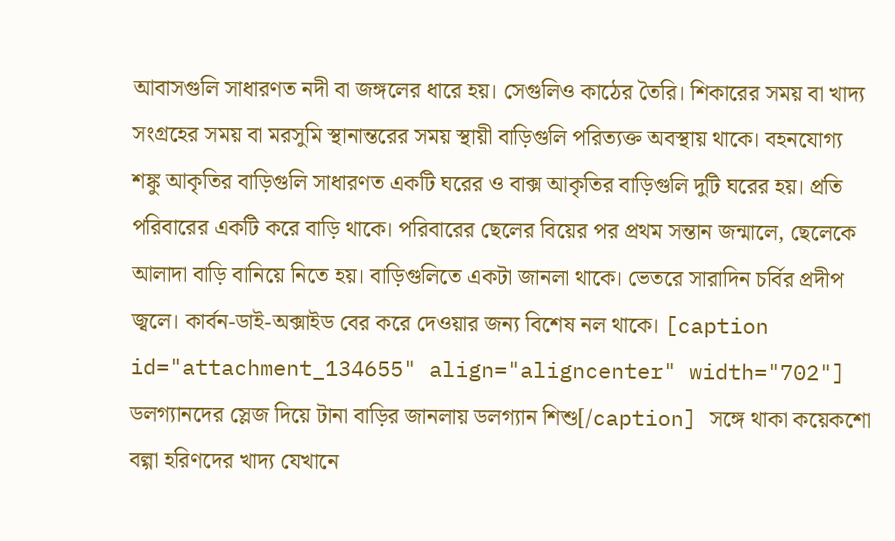আবাসগুলি সাধারণত নদী বা জঙ্গলের ধারে হয়। সেগুলিও কাঠের তৈরি। শিকারের সময় বা খাদ্য সংগ্রহের সময় বা মরসুমি স্থানান্তরের সময় স্থায়ী বাড়িগুলি পরিত্যক্ত অবস্থায় থাকে। বহনযোগ্য শঙ্কু আকৃতির বাড়িগুলি সাধারণত একটি ঘরের ও বাক্স আকৃতির বাড়িগুলি দুটি ঘরের হয়। প্রতি পরিবারের একটি করে বাড়ি থাকে। পরিবারের ছেলের বিয়ের পর প্রথম সন্তান জন্মালে, ছেলেকে আলাদা বাড়ি বানিয়ে নিতে হয়। বাড়িগুলিতে একটা জানলা থাকে। ভেতরে সারাদিন চর্বির প্রদীপ জ্বলে। কার্বন-ডাই-অক্সাইড বের করে দেওয়ার জন্য বিশেষ নল থাকে। [caption id="attachment_134655" align="aligncenter" width="702"] ডলগ্যানদের স্লেজ দিয়ে টানা বাড়ির জানলায় ডলগ্যান শিশু[/caption] সঙ্গে থাকা কয়েকশো বল্গা হরিণদের খাদ্য যেখানে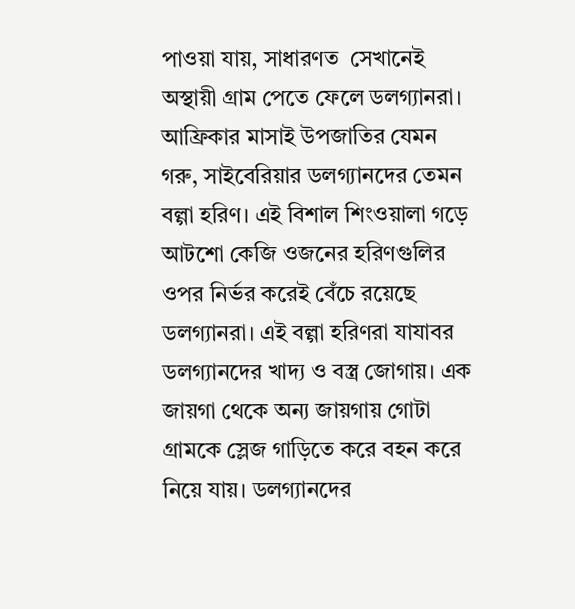পাওয়া যায়, সাধারণত  সেখানেই অস্থায়ী গ্রাম পেতে ফেলে ডলগ্যানরা। আফ্রিকার মাসাই উপজাতির যেমন গরু, সাইবেরিয়ার ডলগ্যানদের তেমন বল্গা হরিণ। এই বিশাল শিংওয়ালা গড়ে আটশো কেজি ওজনের হরিণগুলির ওপর নির্ভর করেই বেঁচে রয়েছে ডলগ্যানরা। এই বল্গা হরিণরা যাযাবর ডলগ্যানদের খাদ্য ও বস্ত্র জোগায়। এক জায়গা থেকে অন্য জায়গায় গোটা গ্রামকে স্লেজ গাড়িতে করে বহন করে নিয়ে যায়। ডলগ্যানদের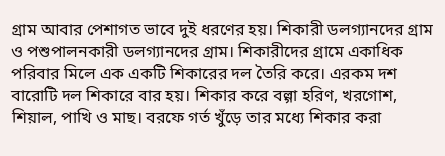গ্রাম আবার পেশাগত ভাবে দুই ধরণের হয়। শিকারী ডলগ্যানদের গ্রাম ও পশুপালনকারী ডলগ্যানদের গ্রাম। শিকারীদের গ্রামে একাধিক পরিবার মিলে এক একটি শিকারের দল তৈরি করে। এরকম দশ বারোটি দল শিকারে বার হয়। শিকার করে বল্গা হরিণ, খরগোশ, শিয়াল, পাখি ও মাছ। বরফে গর্ত খুঁড়ে তার মধ্যে শিকার করা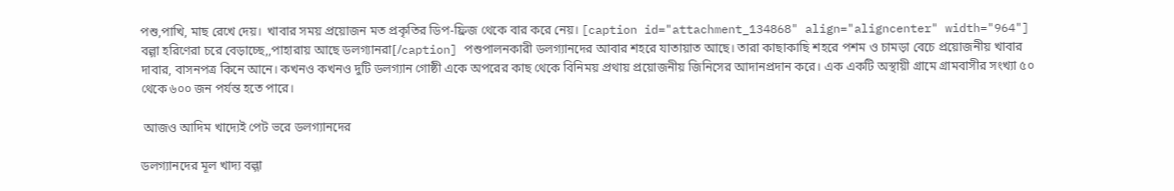পশু,পাখি, মাছ রেখে দেয়।  খাবার সময় প্রয়োজন মত প্রকৃতির ডিপ-ফ্রিজ থেকে বার করে নেয়। [caption id="attachment_134868" align="aligncenter" width="964"] বল্গা হরিণেরা চরে বেড়াচ্ছে,,পাহারায় আছে ডলগ্যানরা[/caption] পশুপালনকারী ডলগ্যানদের আবার শহরে যাতায়াত আছে। তারা কাছাকাছি শহরে পশম ও চামড়া বেচে প্রয়োজনীয় খাবার দাবার, বাসনপত্র কিনে আনে। কখনও কখনও দুটি ডলগ্যান গোষ্ঠী একে অপরের কাছ থেকে বিনিময় প্রথায় প্রয়োজনীয় জিনিসের আদানপ্রদান করে। এক একটি অস্থায়ী গ্রামে গ্রামবাসীর সংখ্যা ৫০ থেকে ৬০০ জন পর্যন্ত হতে পারে।

 আজও আদিম খাদ্যেই পেট ভরে ডলগ্যানদের

ডলগ্যানদের মূল খাদ্য বল্গা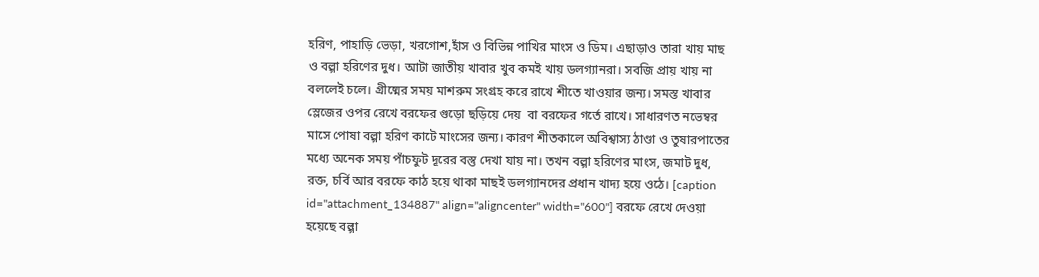হরিণ, পাহাড়ি ভেড়া, খরগোশ,হাঁস ও বিভিন্ন পাখির মাংস ও ডিম। এছাড়াও তারা খায় মাছ ও বল্গা হরিণের দুধ। আটা জাতীয় খাবার খুব কমই খায় ডলগ্যানরা। সবজি প্রায় খায় না বললেই চলে। গ্রীষ্মের সময় মাশরুম সংগ্রহ করে রাখে শীতে খাওয়ার জন্য। সমস্ত খাবার স্লেজের ওপর রেখে বরফের গুড়ো ছড়িয়ে দেয়  বা বরফের গর্তে রাখে। সাধারণত নভেম্বর মাসে পোষা বল্গা হরিণ কাটে মাংসের জন্য। কারণ শীতকালে অবিশ্বাস্য ঠাণ্ডা ও তুষারপাতের মধ্যে অনেক সময় পাঁচফুট দূরের বস্তু দেখা যায় না। তখন বল্গা হরিণের মাংস, জমাট দুধ, রক্ত, চর্বি আর বরফে কাঠ হয়ে থাকা মাছই ডলগ্যানদের প্রধান খাদ্য হয়ে ওঠে। [caption id="attachment_134887" align="aligncenter" width="600"] বরফে রেখে দেওয়া হয়েছে বল্গা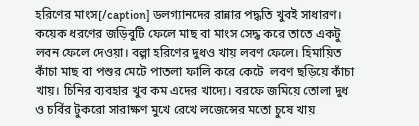হরিণের মাংস[/caption] ডলগ্যানদের রান্নার পদ্ধতি খুবই সাধারণ। কয়েক ধরণের জড়িবুটি ফেলে মাছ বা মাংস সেদ্ধ করে তাতে একটু লবন ফেলে দেওয়া। বল্গা হরিণের দুধও খায় লবণ ফেলে। হিমায়িত কাঁচা মাছ বা পশুর মেটে পাতলা ফালি করে কেটে  লবণ ছড়িয়ে কাঁচা খায়। চিনির ব্যবহার খুব কম এদের খাদ্যে। বরফে জমিয়ে তোলা দুধ ও চর্বির টুকরো সারাক্ষণ মুখে রেখে লজেন্সের মতো চুষে খায়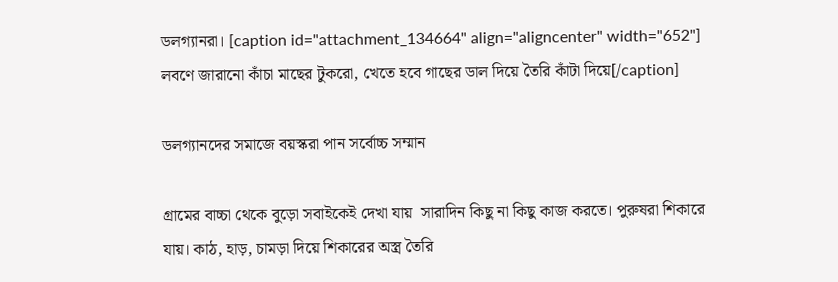ডলগ্যানরা। [caption id="attachment_134664" align="aligncenter" width="652"] লবণে জারানো কাঁচা মাছের টুকরো, খেতে হবে গাছের ডাল দিয়ে তৈরি কাঁটা দিয়ে[/caption]

ডলগ্যানদের সমাজে বয়স্করা পান সর্বোচ্চ সম্মান

গ্রামের বাচ্চা থেকে বুড়ো সবাইকেই দেখা যায়  সারাদিন কিছু না কিছু কাজ করতে। পুরুষরা শিকারে যায়। কাঠ, হাড়, চামড়া দিয়ে শিকারের অস্ত্র তৈরি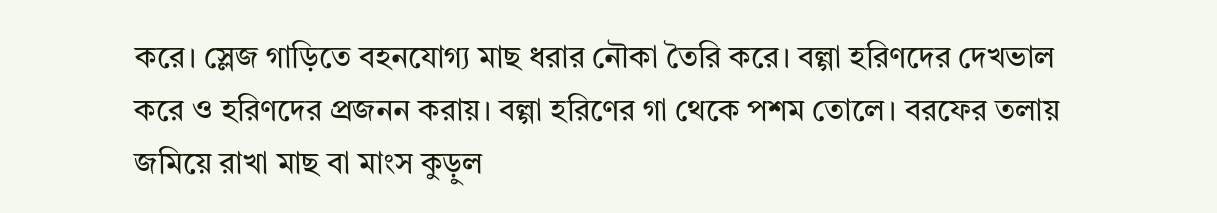করে। স্লেজ গাড়িতে বহনযোগ্য মাছ ধরার নৌকা তৈরি করে। বল্গা হরিণদের দেখভাল করে ও হরিণদের প্রজনন করায়। বল্গা হরিণের গা থেকে পশম তোলে। বরফের তলায় জমিয়ে রাখা মাছ বা মাংস কুড়ুল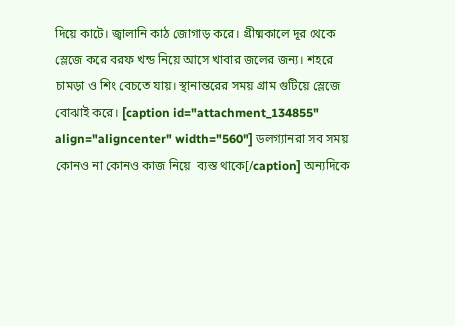দিয়ে কাটে। জ্বালানি কাঠ জোগাড় করে। গ্রীষ্মকালে দূর থেকে স্লেজে করে বরফ খন্ড নিয়ে আসে খাবার জলের জন্য। শহরে চামড়া ও শিং বেচতে যায়। স্থানান্তরের সময় গ্রাম গুটিয়ে স্লেজে বোঝাই করে। [caption id="attachment_134855" align="aligncenter" width="560"] ডলগ্যানরা সব সময় কোনও না কোনও কাজ নিয়ে  ব্যস্ত থাকে[/caption] অন্যদিকে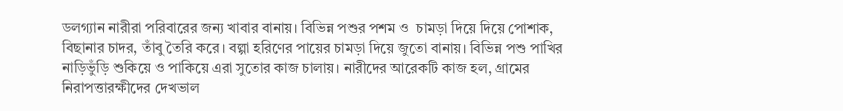ডলগ্যান নারীরা পরিবারের জন্য খাবার বানায়। বিভিন্ন পশুর পশম ও  চামড়া দিয়ে দিয়ে পোশাক, বিছানার চাদর, তাঁবু তৈরি করে। বল্গা হরিণের পায়ের চামড়া দিয়ে জুতো বানায়। বিভিন্ন পশু পাখির নাড়িভুঁড়ি শুকিয়ে ও পাকিয়ে এরা সুতোর কাজ চালায়। নারীদের আরেকটি কাজ হল, গ্রামের নিরাপত্তারক্ষীদের দেখভাল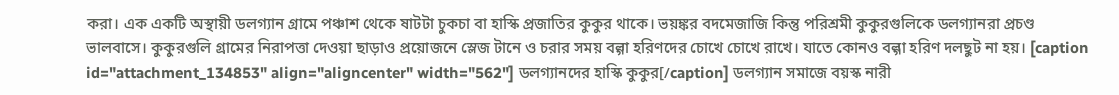করা। এক একটি অস্থায়ী ডলগ্যান গ্রামে পঞ্চাশ থেকে ষাটটা চুকচা বা হাস্কি প্রজাতির কুকুর থাকে। ভয়ঙ্কর বদমেজাজি কিন্তু পরিশ্রমী কুকুরগুলিকে ডলগ্যানরা প্রচণ্ড ভালবাসে। কুকুরগুলি গ্রামের নিরাপত্তা দেওয়া ছাড়াও প্রয়োজনে স্লেজ টানে ও চরার সময় বল্গা হরিণদের চোখে চোখে রাখে। যাতে কোনও বল্গা হরিণ দলছুট না হয়। [caption id="attachment_134853" align="aligncenter" width="562"] ডলগ্যানদের হাস্কি কুকুর[/caption] ডলগ্যান সমাজে বয়স্ক নারী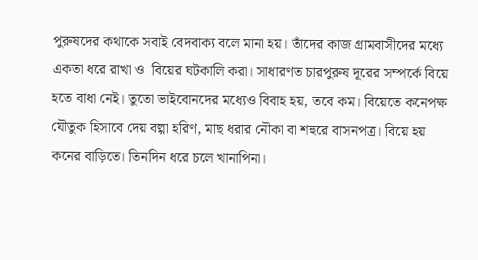পুরুষদের কথাকে সবাই বেদবাক্য বলে মানা হয়। তাঁদের কাজ গ্রামবাসীদের মধ্যে একতা ধরে রাখা ও  বিয়ের ঘটকালি করা। সাধারণত চারপুরুষ দূরের সম্পর্কে বিয়ে হতে বাধা নেই। তুতো ভাইবোনদের মধ্যেও বিবাহ হয়, তবে কম। বিয়েতে কনেপক্ষ যৌতুক হিসাবে দেয় বল্গা হরিণ, মাছ ধরার নৌকা বা শহুরে বাসনপত্র। বিয়ে হয় কনের বাড়িতে। তিনদিন ধরে চলে খানাপিনা।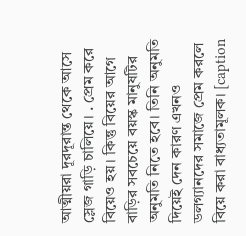আত্মীয়রা দূরদূরান্ত থেকে আসে স্লেজ গাড়ি চালিয়ে। . প্রেম করে বিয়েও হয়। কিন্তু বিয়ের আগে বাড়ির সবচেয়ে বয়স্ক মানুষটির অনুমতি নিতে হবে। তিনি অনুমতি দিয়েই দেন কারণ এখনও ডলগ্যানদের সমাজে প্রেম করলে বিয়ে করা বাধ্যতামূলক। [caption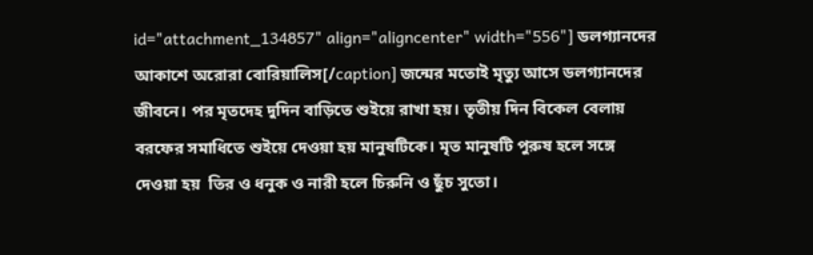id="attachment_134857" align="aligncenter" width="556"] ডলগ্যানদের আকাশে অরোরা বোরিয়ালিস[/caption] জন্মের মতোই মৃত্যু আসে ডলগ্যানদের জীবনে। পর মৃতদেহ দুদিন বাড়িতে শুইয়ে রাখা হয়। তৃতীয় দিন বিকেল বেলায় বরফের সমাধিতে শুইয়ে দেওয়া হয় মানুষটিকে। মৃত মানুষটি পুরুষ হলে সঙ্গে দেওয়া হয়  তির ও ধনুক ও নারী হলে চিরুনি ও ছুঁচ সুতো।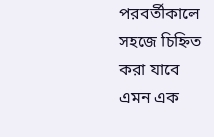পরবর্তীকালে সহজে চিহ্নিত করা যাবে এমন এক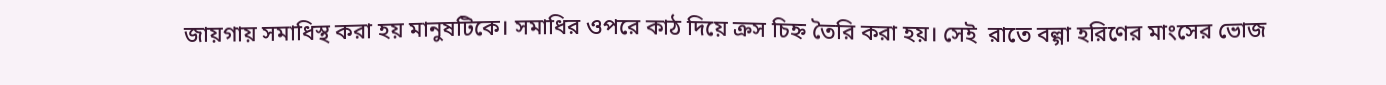জায়গায় সমাধিস্থ করা হয় মানুষটিকে। সমাধির ওপরে কাঠ দিয়ে ক্রস চিহ্ন তৈরি করা হয়। সেই  রাতে বল্গা হরিণের মাংসের ভোজ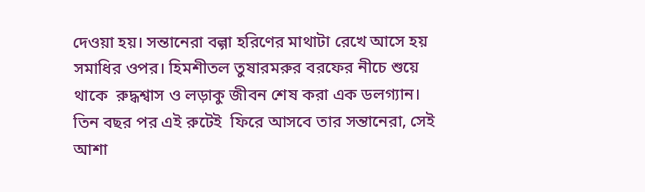দেওয়া হয়। সন্তানেরা বল্গা হরিণের মাথাটা রেখে আসে হয় সমাধির ওপর। হিমশীতল তুষারমরুর বরফের নীচে শুয়ে থাকে  রুদ্ধশ্বাস ও লড়াকু জীবন শেষ করা এক ডলগ্যান।  তিন বছর পর এই রুটেই  ফিরে আসবে তার সন্তানেরা, সেই আশা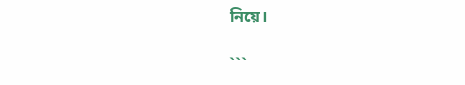নিয়ে।

```